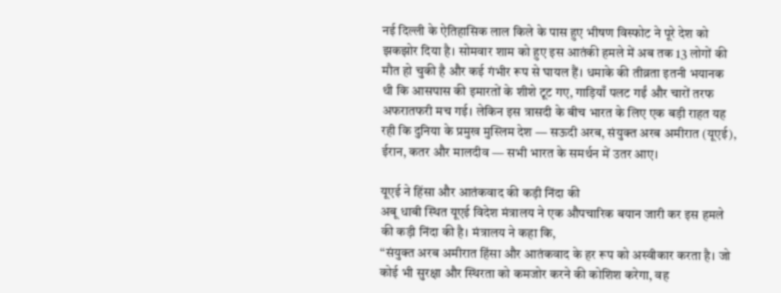नई दिल्ली के ऐतिहासिक लाल किले के पास हुए भीषण विस्फोट ने पूरे देश को झकझोर दिया है। सोमवार शाम को हुए इस आतंकी हमले में अब तक 13 लोगों की मौत हो चुकी है और कई गंभीर रूप से घायल हैं। धमाके की तीव्रता इतनी भयानक थी कि आसपास की इमारतों के शीशे टूट गए, गाड़ियाँ पलट गईं और चारों तरफ अफरातफरी मच गई। लेकिन इस त्रासदी के बीच भारत के लिए एक बड़ी राहत यह रही कि दुनिया के प्रमुख मुस्लिम देश — सऊदी अरब, संयुक्त अरब अमीरात (यूएई), ईरान, कतर और मालदीव — सभी भारत के समर्थन में उतर आए।

यूएई ने हिंसा और आतंकवाद की कड़ी निंदा की
अबू धाबी स्थित यूएई विदेश मंत्रालय ने एक औपचारिक बयान जारी कर इस हमले की कड़ी निंदा की है। मंत्रालय ने कहा कि,
“संयुक्त अरब अमीरात हिंसा और आतंकवाद के हर रूप को अस्वीकार करता है। जो कोई भी सुरक्षा और स्थिरता को कमजोर करने की कोशिश करेगा, वह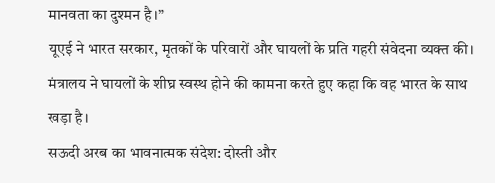मानवता का दुश्मन है।”
यूएई ने भारत सरकार, मृतकों के परिवारों और घायलों के प्रति गहरी संवेदना व्यक्त की। मंत्रालय ने घायलों के शीघ्र स्वस्थ होने की कामना करते हुए कहा कि वह भारत के साथ खड़ा है।
सऊदी अरब का भावनात्मक संदेश: दोस्ती और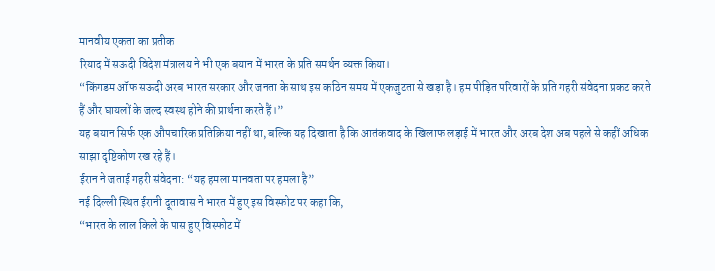मानवीय एकता का प्रतीक
रियाद में सऊदी विदेश मंत्रालय ने भी एक बयान में भारत के प्रति समर्थन व्यक्त किया।
“किंगडम ऑफ सऊदी अरब भारत सरकार और जनता के साथ इस कठिन समय में एकजुटता से खड़ा है। हम पीड़ित परिवारों के प्रति गहरी संवेदना प्रकट करते हैं और घायलों के जल्द स्वस्थ होने की प्रार्थना करते हैं।”
यह बयान सिर्फ एक औपचारिक प्रतिक्रिया नहीं था, बल्कि यह दिखाता है कि आतंकवाद के खिलाफ लड़ाई में भारत और अरब देश अब पहले से कहीं अधिक साझा दृष्टिकोण रख रहे हैं।
ईरान ने जताई गहरी संवेदना: “यह हमला मानवता पर हमला है”
नई दिल्ली स्थित ईरानी दूतावास ने भारत में हुए इस विस्फोट पर कहा कि,
“भारत के लाल किले के पास हुए विस्फोट में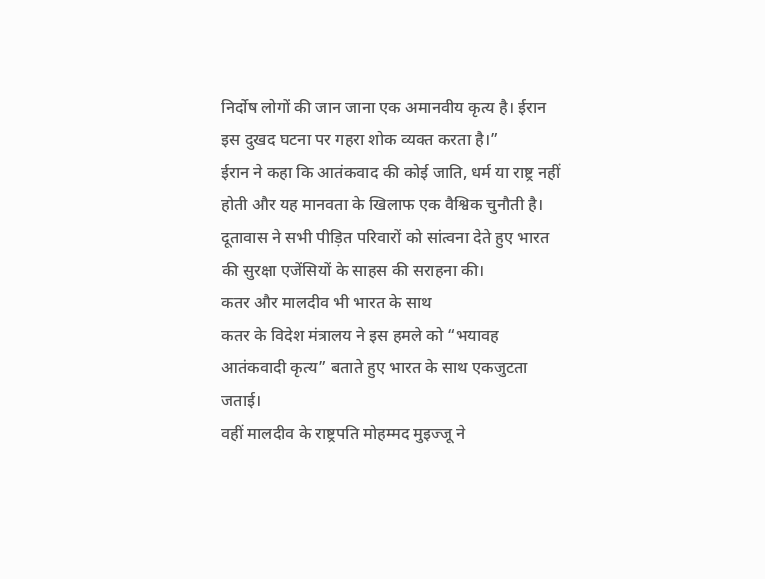निर्दोष लोगों की जान जाना एक अमानवीय कृत्य है। ईरान इस दुखद घटना पर गहरा शोक व्यक्त करता है।”
ईरान ने कहा कि आतंकवाद की कोई जाति, धर्म या राष्ट्र नहीं होती और यह मानवता के खिलाफ एक वैश्विक चुनौती है। दूतावास ने सभी पीड़ित परिवारों को सांत्वना देते हुए भारत की सुरक्षा एजेंसियों के साहस की सराहना की।
कतर और मालदीव भी भारत के साथ
कतर के विदेश मंत्रालय ने इस हमले को “भयावह आतंकवादी कृत्य” बताते हुए भारत के साथ एकजुटता जताई।
वहीं मालदीव के राष्ट्रपति मोहम्मद मुइज्जू ने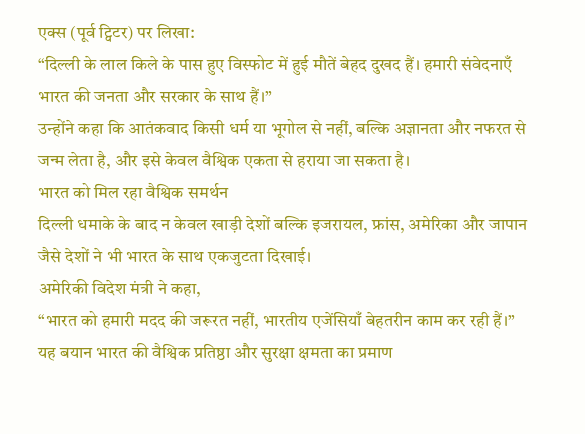एक्स (पूर्व ट्विटर) पर लिखा:
“दिल्ली के लाल किले के पास हुए विस्फोट में हुई मौतें बेहद दुखद हैं। हमारी संवेदनाएँ भारत की जनता और सरकार के साथ हैं।”
उन्होंने कहा कि आतंकवाद किसी धर्म या भूगोल से नहीं, बल्कि अज्ञानता और नफरत से जन्म लेता है, और इसे केवल वैश्विक एकता से हराया जा सकता है।
भारत को मिल रहा वैश्विक समर्थन
दिल्ली धमाके के बाद न केवल खाड़ी देशों बल्कि इजरायल, फ्रांस, अमेरिका और जापान जैसे देशों ने भी भारत के साथ एकजुटता दिखाई।
अमेरिकी विदेश मंत्री ने कहा,
“भारत को हमारी मदद की जरूरत नहीं, भारतीय एजेंसियाँ बेहतरीन काम कर रही हैं।”
यह बयान भारत की वैश्विक प्रतिष्ठा और सुरक्षा क्षमता का प्रमाण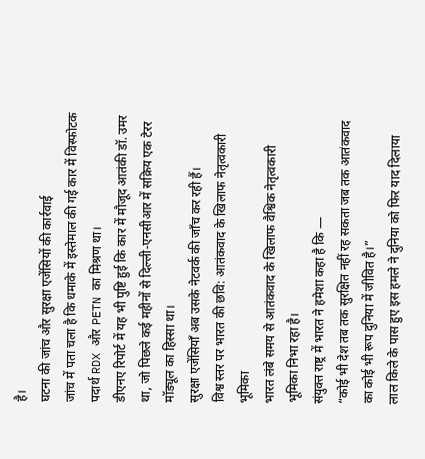है।
घटना की जांच और सुरक्षा एजेंसियों की कार्रवाई
जांच में पता चला है कि धमाके में इस्तेमाल की गई कार में विस्फोटक पदार्थ RDX और PETN का मिश्रण था।
डीएनए रिपोर्ट में यह भी पुष्टि हुई कि कार में मौजूद आतंकी डॉ. उमर था, जो पिछले कई महीनों से दिल्ली-एनसीआर में सक्रिय एक टेरर मॉड्यूल का हिस्सा था।
सुरक्षा एजेंसियाँ अब उसके नेटवर्क की जाँच कर रही हैं।
विश्व स्तर पर भारत की छवि: आतंकवाद के खिलाफ नेतृत्वकारी भूमिका
भारत लंबे समय से आतंकवाद के खिलाफ वैश्विक नेतृत्वकारी भूमिका निभा रहा है।
संयुक्त राष्ट्र में भारत ने हमेशा कहा है कि —
“कोई भी देश तब तक सुरक्षित नहीं रह सकता जब तक आतंकवाद का कोई भी रूप दुनिया में जीवित है।”
लाल किले के पास हुए इस हमले ने दुनिया को फिर याद दिलाया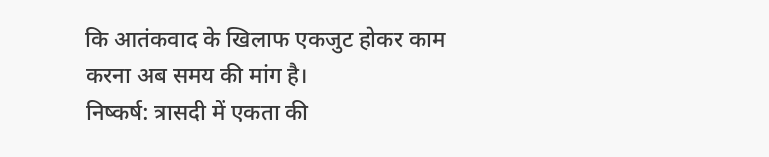कि आतंकवाद के खिलाफ एकजुट होकर काम करना अब समय की मांग है।
निष्कर्ष: त्रासदी में एकता की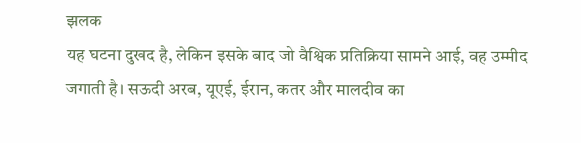झलक
यह घटना दुखद है, लेकिन इसके बाद जो वैश्विक प्रतिक्रिया सामने आई, वह उम्मीद जगाती है। सऊदी अरब, यूएई, ईरान, कतर और मालदीव का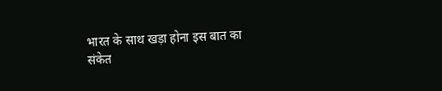भारत के साथ खड़ा होना इस बात का संकेत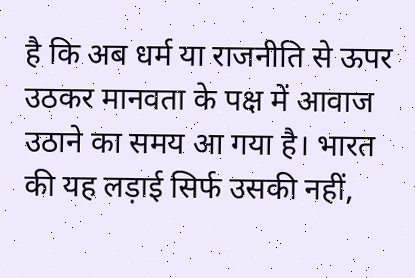है कि अब धर्म या राजनीति से ऊपर उठकर मानवता के पक्ष में आवाज उठाने का समय आ गया है। भारत की यह लड़ाई सिर्फ उसकी नहीं,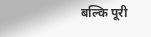बल्कि पूरी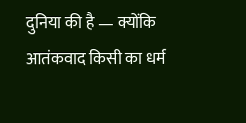दुनिया की है — क्योंकि आतंकवाद किसी का धर्म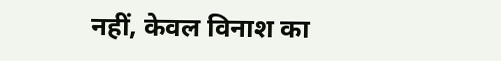नहीं, केवल विनाश का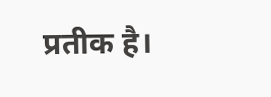प्रतीक है।